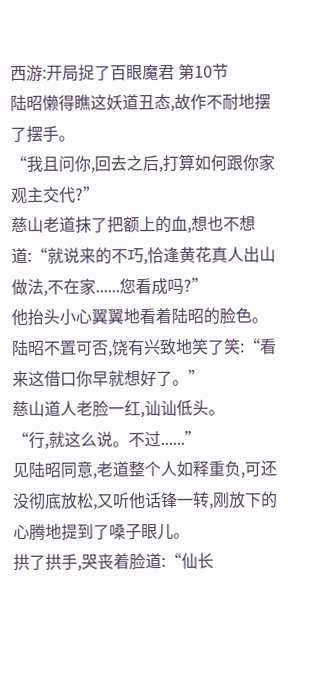西游:开局捉了百眼魔君 第10节
陆昭懒得瞧这妖道丑态,故作不耐地摆了摆手。
“我且问你,回去之后,打算如何跟你家观主交代?”
慈山老道抹了把额上的血,想也不想道:“就说来的不巧,恰逢黄花真人出山做法,不在家......您看成吗?”
他抬头小心翼翼地看着陆昭的脸色。
陆昭不置可否,饶有兴致地笑了笑:“看来这借口你早就想好了。”
慈山道人老脸一红,讪讪低头。
“行,就这么说。不过......”
见陆昭同意,老道整个人如释重负,可还没彻底放松,又听他话锋一转,刚放下的心腾地提到了嗓子眼儿。
拱了拱手,哭丧着脸道:“仙长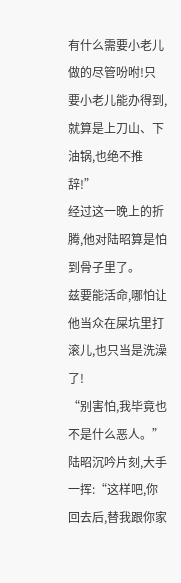有什么需要小老儿做的尽管吩咐!只要小老儿能办得到,就算是上刀山、下油锅,也绝不推辞!”
经过这一晚上的折腾,他对陆昭算是怕到骨子里了。
兹要能活命,哪怕让他当众在屎坑里打滚儿,也只当是洗澡了!
“别害怕,我毕竟也不是什么恶人。”
陆昭沉吟片刻,大手一挥:“这样吧,你回去后,替我跟你家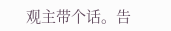观主带个话。告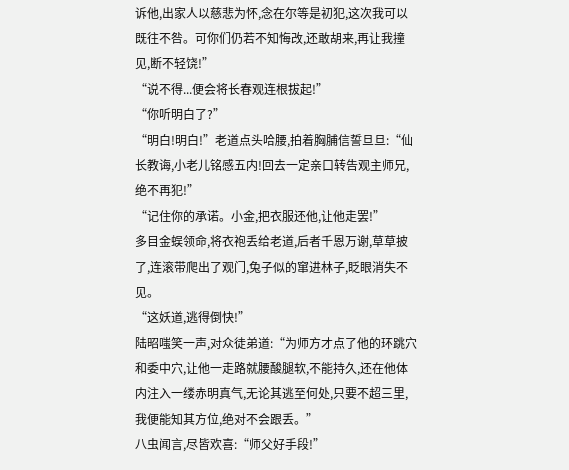诉他,出家人以慈悲为怀,念在尔等是初犯,这次我可以既往不咎。可你们仍若不知悔改,还敢胡来,再让我撞见,断不轻饶!”
“说不得...便会将长春观连根拔起!”
“你听明白了?”
“明白!明白!”老道点头哈腰,拍着胸脯信誓旦旦:“仙长教诲,小老儿铭感五内!回去一定亲口转告观主师兄,绝不再犯!”
“记住你的承诺。小金,把衣服还他,让他走罢!”
多目金蜈领命,将衣袍丢给老道,后者千恩万谢,草草披了,连滚带爬出了观门,兔子似的窜进林子,眨眼消失不见。
“这妖道,逃得倒快!”
陆昭嗤笑一声,对众徒弟道:“为师方才点了他的环跳穴和委中穴,让他一走路就腰酸腿软,不能持久,还在他体内注入一缕赤明真气,无论其逃至何处,只要不超三里,我便能知其方位,绝对不会跟丢。”
八虫闻言,尽皆欢喜:“师父好手段!”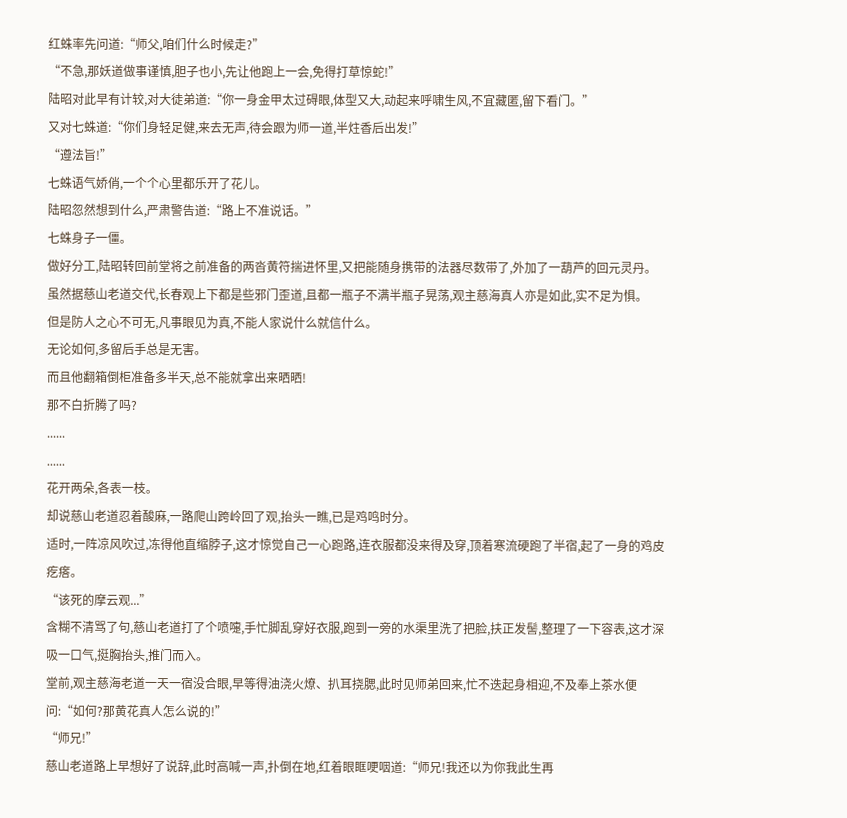红蛛率先问道:“师父,咱们什么时候走?”
“不急,那妖道做事谨慎,胆子也小,先让他跑上一会,免得打草惊蛇!”
陆昭对此早有计较,对大徒弟道:“你一身金甲太过碍眼,体型又大,动起来呼啸生风,不宜藏匿,留下看门。”
又对七蛛道:“你们身轻足健,来去无声,待会跟为师一道,半炷香后出发!”
“遵法旨!”
七蛛语气娇俏,一个个心里都乐开了花儿。
陆昭忽然想到什么,严肃警告道:“路上不准说话。”
七蛛身子一僵。
做好分工,陆昭转回前堂将之前准备的两沓黄符揣进怀里,又把能随身携带的法器尽数带了,外加了一葫芦的回元灵丹。
虽然据慈山老道交代,长春观上下都是些邪门歪道,且都一瓶子不满半瓶子晃荡,观主慈海真人亦是如此,实不足为惧。
但是防人之心不可无,凡事眼见为真,不能人家说什么就信什么。
无论如何,多留后手总是无害。
而且他翻箱倒柜准备多半天,总不能就拿出来晒晒!
那不白折腾了吗?
......
......
花开两朵,各表一枝。
却说慈山老道忍着酸麻,一路爬山跨岭回了观,抬头一瞧,已是鸡鸣时分。
适时,一阵凉风吹过,冻得他直缩脖子,这才惊觉自己一心跑路,连衣服都没来得及穿,顶着寒流硬跑了半宿,起了一身的鸡皮疙瘩。
“该死的摩云观...”
含糊不清骂了句,慈山老道打了个喷嚏,手忙脚乱穿好衣服,跑到一旁的水渠里洗了把脸,扶正发髻,整理了一下容表,这才深吸一口气,挺胸抬头,推门而入。
堂前,观主慈海老道一天一宿没合眼,早等得油浇火燎、扒耳挠腮,此时见师弟回来,忙不迭起身相迎,不及奉上茶水便问:“如何?那黄花真人怎么说的!”
“师兄!”
慈山老道路上早想好了说辞,此时高喊一声,扑倒在地,红着眼眶哽咽道:“师兄!我还以为你我此生再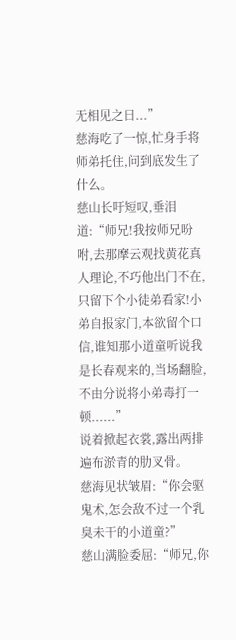无相见之日...”
慈海吃了一惊,忙身手将师弟托住,问到底发生了什么。
慈山长吁短叹,垂泪道:“师兄!我按师兄吩咐,去那摩云观找黄花真人理论,不巧他出门不在,只留下个小徒弟看家!小弟自报家门,本欲留个口信,谁知那小道童听说我是长春观来的,当场翻脸,不由分说将小弟毒打一顿......”
说着掀起衣裳,露出两排遍布淤青的肋叉骨。
慈海见状皱眉:“你会驱鬼术,怎会敌不过一个乳臭未干的小道童?”
慈山满脸委屈:“师兄,你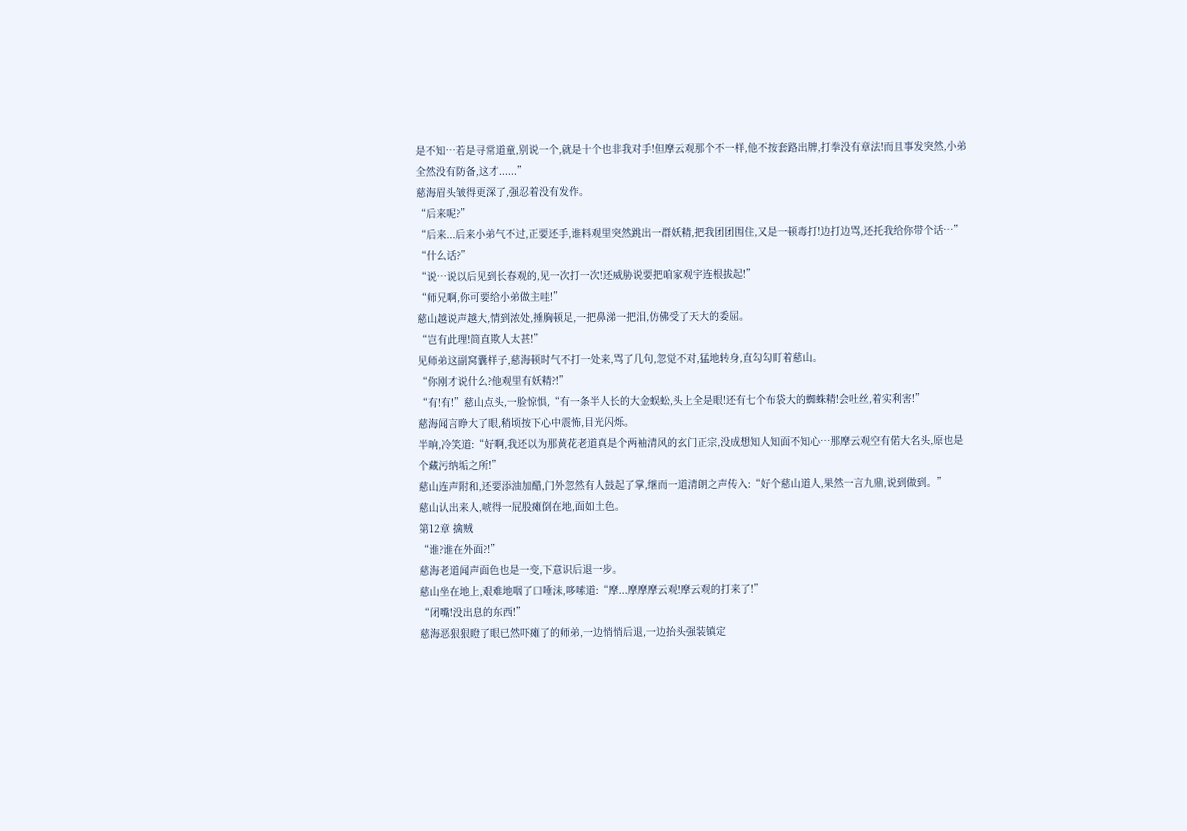是不知…若是寻常道童,别说一个,就是十个也非我对手!但摩云观那个不一样,他不按套路出牌,打拳没有章法!而且事发突然,小弟全然没有防备,这才......”
慈海眉头皱得更深了,强忍着没有发作。
“后来呢?”
“后来...后来小弟气不过,正要还手,谁料观里突然跳出一群妖精,把我团团围住,又是一顿毒打!边打边骂,还托我给你带个话…”
“什么话?”
“说…说以后见到长春观的,见一次打一次!还威胁说要把咱家观宇连根拔起!”
“师兄啊,你可要给小弟做主哇!”
慈山越说声越大,情到浓处,捶胸顿足,一把鼻涕一把泪,仿佛受了天大的委屈。
“岂有此理!简直欺人太甚!”
见师弟这副窝囊样子,慈海顿时气不打一处来,骂了几句,忽觉不对,猛地转身,直勾勾盯着慈山。
“你刚才说什么?他观里有妖精?!”
“有!有!”慈山点头,一脸惊惧,“有一条半人长的大金蜈蚣,头上全是眼!还有七个布袋大的蜘蛛精!会吐丝,着实利害!”
慈海闻言睁大了眼,稍顷按下心中震怖,目光闪烁。
半晌,冷笑道:“好啊,我还以为那黄花老道真是个两袖清风的玄门正宗,没成想知人知面不知心…那摩云观空有偌大名头,原也是个藏污纳垢之所!”
慈山连声附和,还要添油加醋,门外忽然有人鼓起了掌,继而一道清朗之声传入:“好个慈山道人,果然一言九鼎,说到做到。”
慈山认出来人,唬得一屁股瘫倒在地,面如土色。
第12章 擒贼
“谁?谁在外面?!”
慈海老道闻声面色也是一变,下意识后退一步。
慈山坐在地上,艰难地咽了口唾沫,哆嗦道:“摩...摩摩摩云观!摩云观的打来了!”
“闭嘴!没出息的东西!”
慈海恶狠狠瞪了眼已然吓瘫了的师弟,一边悄悄后退,一边抬头强装镇定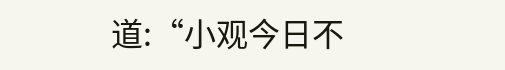道:“小观今日不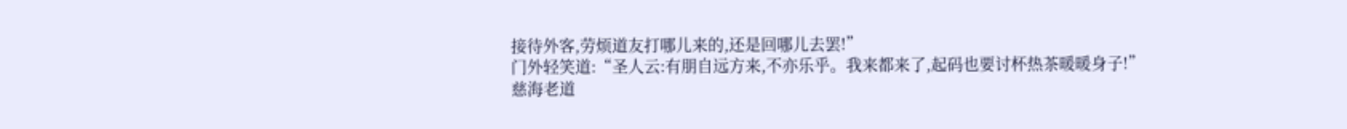接待外客,劳烦道友打哪儿来的,还是回哪儿去罢!”
门外轻笑道:“圣人云:有朋自远方来,不亦乐乎。我来都来了,起码也要讨杯热茶暖暖身子!”
慈海老道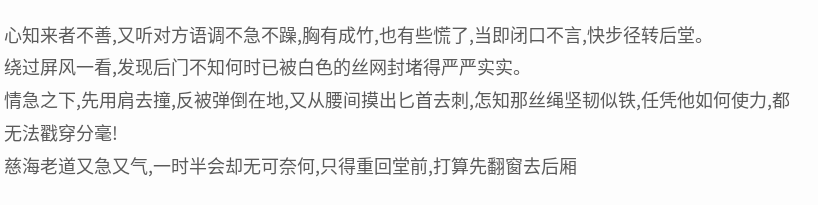心知来者不善,又听对方语调不急不躁,胸有成竹,也有些慌了,当即闭口不言,快步径转后堂。
绕过屏风一看,发现后门不知何时已被白色的丝网封堵得严严实实。
情急之下,先用肩去撞,反被弹倒在地,又从腰间摸出匕首去刺,怎知那丝绳坚韧似铁,任凭他如何使力,都无法戳穿分毫!
慈海老道又急又气,一时半会却无可奈何,只得重回堂前,打算先翻窗去后厢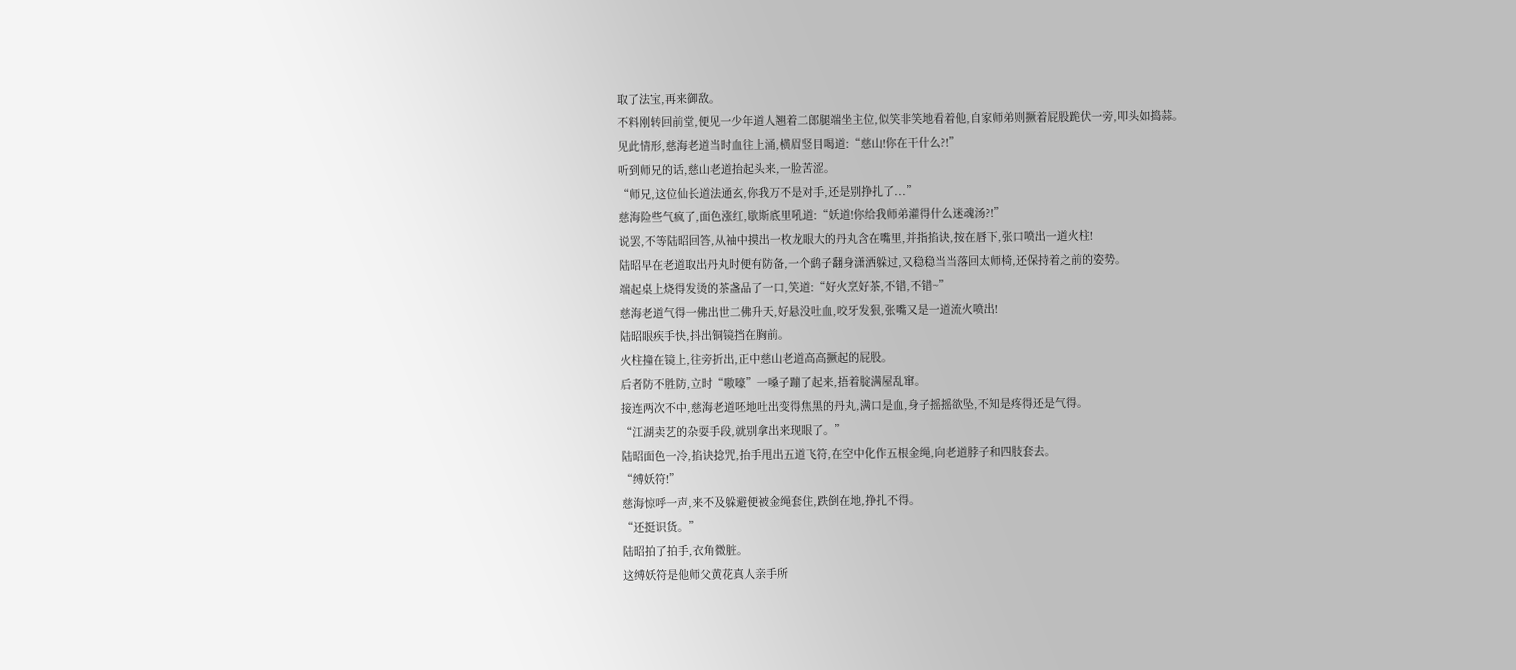取了法宝,再来御敌。
不料刚转回前堂,便见一少年道人翘着二郎腿端坐主位,似笑非笑地看着他,自家师弟则撅着屁股跪伏一旁,叩头如捣蒜。
见此情形,慈海老道当时血往上涌,横眉竖目喝道:“慈山!你在干什么?!”
听到师兄的话,慈山老道抬起头来,一脸苦涩。
“师兄,这位仙长道法通玄,你我万不是对手,还是别挣扎了...”
慈海险些气疯了,面色涨红,歇斯底里吼道:“妖道!你给我师弟灌得什么迷魂汤?!”
说罢,不等陆昭回答,从袖中摸出一枚龙眼大的丹丸含在嘴里,并指掐诀,按在唇下,张口喷出一道火柱!
陆昭早在老道取出丹丸时便有防备,一个鹞子翻身潇洒躲过,又稳稳当当落回太师椅,还保持着之前的姿势。
端起桌上烧得发烫的茶盏品了一口,笑道:“好火烹好茶,不错,不错~”
慈海老道气得一佛出世二佛升天,好悬没吐血,咬牙发狠,张嘴又是一道流火喷出!
陆昭眼疾手快,抖出铜镜挡在胸前。
火柱撞在镜上,往旁折出,正中慈山老道高高撅起的屁股。
后者防不胜防,立时“嗷嚎”一嗓子蹦了起来,捂着腚满屋乱窜。
接连两次不中,慈海老道呸地吐出变得焦黑的丹丸,满口是血,身子摇摇欲坠,不知是疼得还是气得。
“江湖卖艺的杂耍手段,就别拿出来现眼了。”
陆昭面色一冷,掐诀捻咒,抬手甩出五道飞符,在空中化作五根金绳,向老道脖子和四肢套去。
“缚妖符!”
慈海惊呼一声,来不及躲避便被金绳套住,跌倒在地,挣扎不得。
“还挺识货。”
陆昭拍了拍手,衣角微脏。
这缚妖符是他师父黄花真人亲手所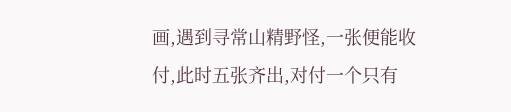画,遇到寻常山精野怪,一张便能收付,此时五张齐出,对付一个只有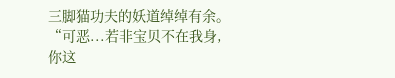三脚猫功夫的妖道绰绰有余。
“可恶...若非宝贝不在我身,你这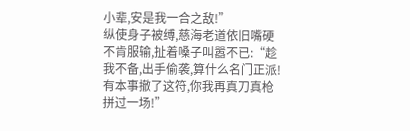小辈,安是我一合之敌!”
纵使身子被缚,慈海老道依旧嘴硬不肯服输,扯着嗓子叫嚣不已:“趁我不备,出手偷袭,算什么名门正派!有本事撤了这符,你我再真刀真枪拼过一场!”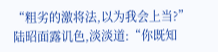“粗劣的激将法,以为我会上当?”
陆昭面露讥色,淡淡道:“你既知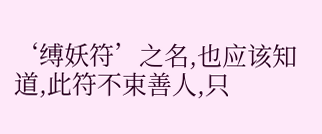‘缚妖符’之名,也应该知道,此符不束善人,只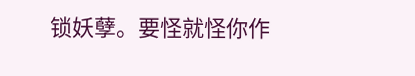锁妖孽。要怪就怪你作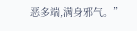恶多端,满身邪气。”